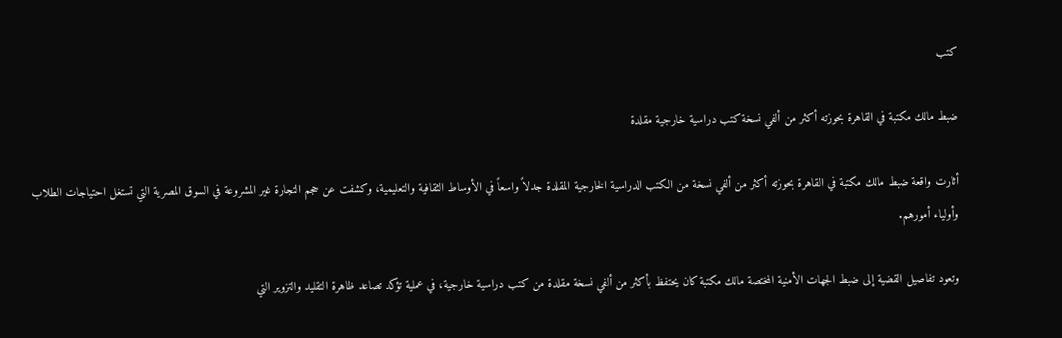كتب

ضبط مالك مكتبة في القاهرة بحوزته أكثر من ألفي نسخة كتب دراسية خارجية مقلدة

أثارت واقعة ضبط مالك مكتبة في القاهرة بحوزته أكثر من ألفي نسخة من الكتب الدراسية الخارجية المقلدة جدلاً واسعاً في الأوساط الثقافية والتعليمية، وكشفت عن حجم التجارة غير المشروعة في السوق المصرية التي تستغل احتياجات الطلاب وأولياء أمورهم.

وتعود تفاصيل القضية إلى ضبط الجهات الأمنية المختصة مالك مكتبة كان يحتفظ بأكثر من ألفي نسخة مقلدة من كتب دراسية خارجية، في عملية تؤكد تصاعد ظاهرة التقليد والتزوير التي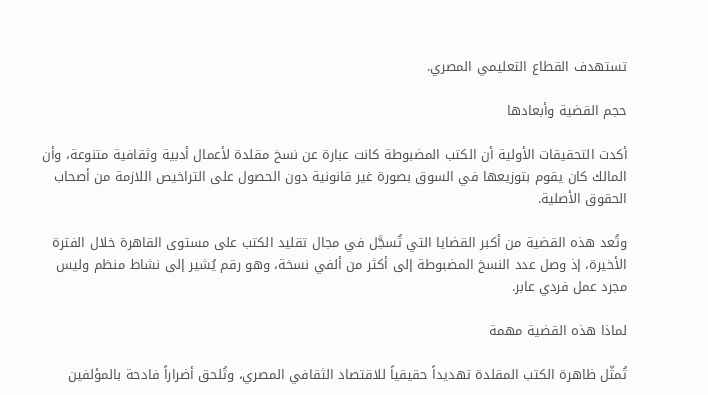تستهدف القطاع التعليمي المصري.

حجم القضية وأبعادها

أكدت التحقيقات الأولية أن الكتب المضبوطة كانت عبارة عن نسخ مقلدة لأعمال أدبية وثقافية متنوعة، وأن المالك كان يقوم بتوزيعها في السوق بصورة غير قانونية دون الحصول على التراخيص اللازمة من أصحاب الحقوق الأصلية.

وتُعد هذه القضية من أكبر القضايا التي تُسجَّل في مجال تقليد الكتب على مستوى القاهرة خلال الفترة الأخيرة، إذ وصل عدد النسخ المضبوطة إلى أكثر من ألفي نسخة، وهو رقم يُشير إلى نشاط منظم وليس مجرد عمل فردي عابر.

لماذا هذه القضية مهمة

تُمثّل ظاهرة الكتب المقلدة تهديداً حقيقياً للاقتصاد الثقافي المصري، وتُلحق أضراراً فادحة بالمؤلفين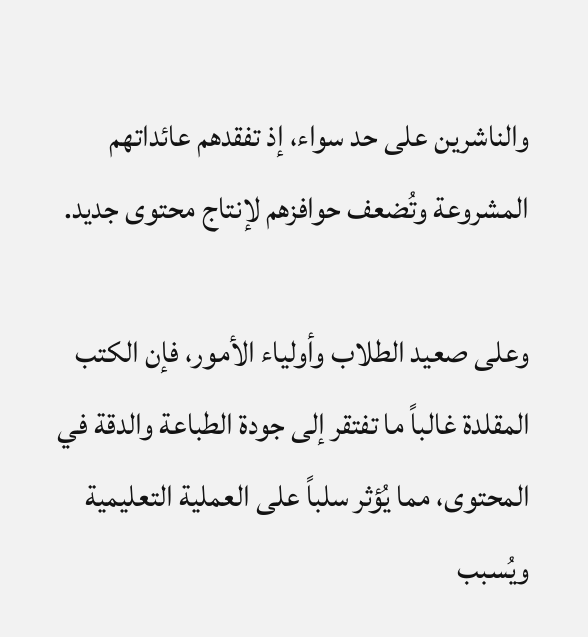والناشرين على حد سواء، إذ تفقدهم عائداتهم المشروعة وتُضعف حوافزهم لإنتاج محتوى جديد.

وعلى صعيد الطلاب وأولياء الأمور، فإن الكتب المقلدة غالباً ما تفتقر إلى جودة الطباعة والدقة في المحتوى، مما يُؤثر سلباً على العملية التعليمية ويُسبب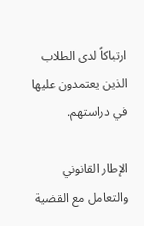ارتباكاً لدى الطلاب الذين يعتمدون عليها في دراستهم.

الإطار القانوني والتعامل مع القضية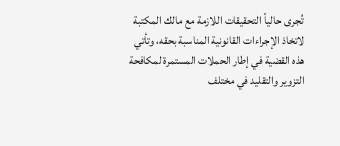تُجرى حالياً التحقيقات اللازمة مع مالك المكتبة لاتخاذ الإجراءات القانونية المناسبة بحقه، وتأتي هذه القضية في إطار الحملات المستمرة لمكافحة التزوير والتقليد في مختلف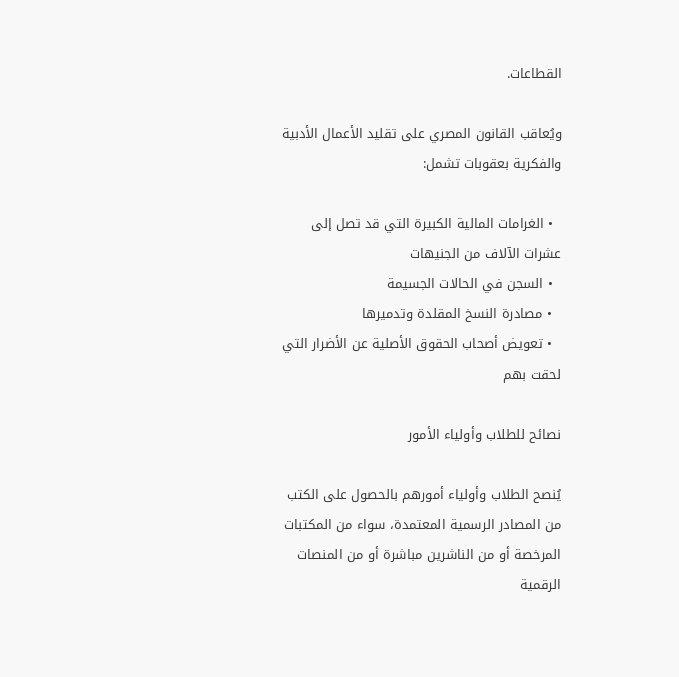القطاعات.

ويُعاقب القانون المصري على تقليد الأعمال الأدبية والفكرية بعقوبات تشمل:

  • الغرامات المالية الكبيرة التي قد تصل إلى عشرات الآلاف من الجنيهات
  • السجن في الحالات الجسيمة
  • مصادرة النسخ المقلدة وتدميرها
  • تعويض أصحاب الحقوق الأصلية عن الأضرار التي لحقت بهم

نصائح للطلاب وأولياء الأمور

يُنصح الطلاب وأولياء أمورهم بالحصول على الكتب من المصادر الرسمية المعتمدة، سواء من المكتبات المرخصة أو من الناشرين مباشرة أو من المنصات الرقمية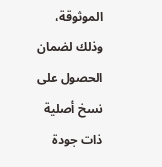الموثوقة، وذلك لضمان الحصول على نسخ أصلية ذات جودة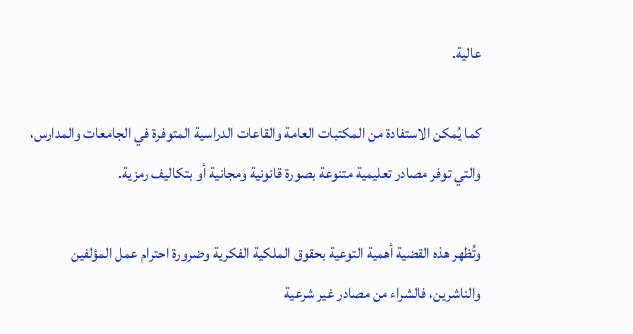عالية.

كما يُمكن الاستفادة من المكتبات العامة والقاعات الدراسية المتوفرة في الجامعات والمدارس، والتي توفر مصادر تعليمية متنوعة بصورة قانونية ومجانية أو بتكاليف رمزية.

وتُظهر هذه القضية أهمية التوعية بحقوق الملكية الفكرية وضرورة احترام عمل المؤلفين والناشرين، فالشراء من مصادر غير شرعية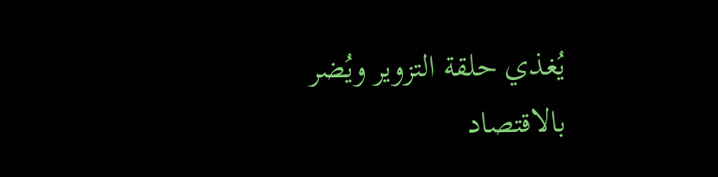يُغذي حلقة التزوير ويُضر بالاقتصاد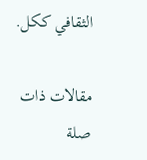الثقافي ككل.

مقالات ذات صلة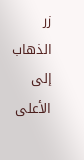زر الذهاب إلى الأعلى